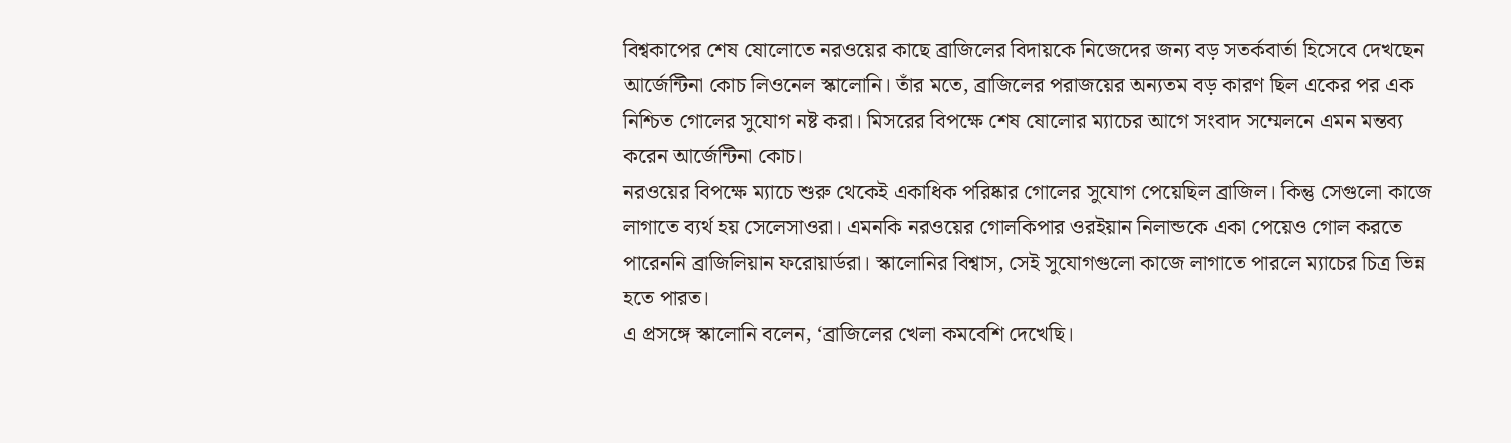বিশ্বকাপের শেষ ষোলোতে নরওয়ের কাছে ব্রাজিলের বিদায়কে নিজেদের জন্য বড় সতর্কবার্তা হিসেবে দেখছেন আর্জেন্টিনা কোচ লিওনেল স্কালোনি। তাঁর মতে, ব্রাজিলের পরাজয়ের অন্যতম বড় কারণ ছিল একের পর এক নিশ্চিত গোলের সুযোগ নষ্ট করা। মিসরের বিপক্ষে শেষ ষোলোর ম্যাচের আগে সংবাদ সম্মেলনে এমন মন্তব্য করেন আর্জেন্টিনা কোচ।
নরওয়ের বিপক্ষে ম্যাচে শুরু থেকেই একাধিক পরিষ্কার গোলের সুযোগ পেয়েছিল ব্রাজিল। কিন্তু সেগুলো কাজে লাগাতে ব্যর্থ হয় সেলেসাওরা। এমনকি নরওয়ের গোলকিপার ওরইয়ান নিলান্ডকে একা পেয়েও গোল করতে পারেননি ব্রাজিলিয়ান ফরোয়ার্ডরা। স্কালোনির বিশ্বাস, সেই সুযোগগুলো কাজে লাগাতে পারলে ম্যাচের চিত্র ভিন্ন হতে পারত।
এ প্রসঙ্গে স্কালোনি বলেন, ‘ব্রাজিলের খেলা কমবেশি দেখেছি।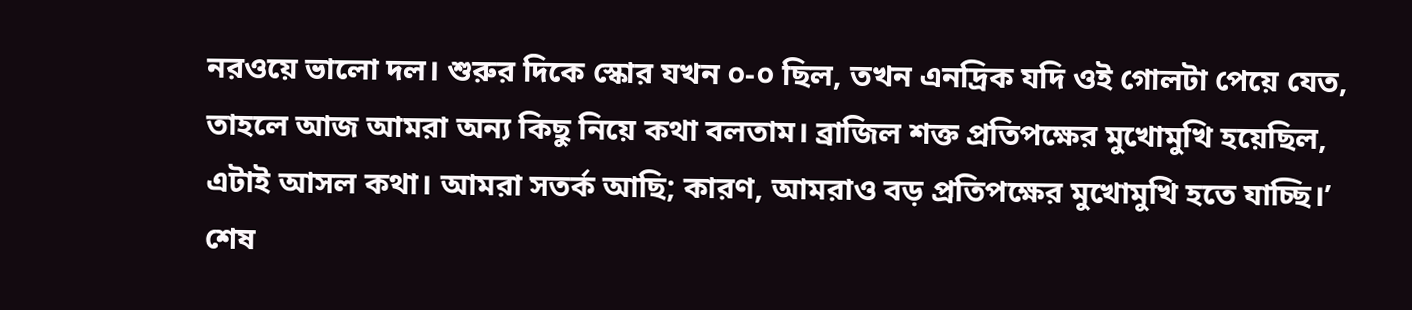নরওয়ে ভালো দল। শুরুর দিকে স্কোর যখন ০-০ ছিল, তখন এনদ্রিক যদি ওই গোলটা পেয়ে যেত, তাহলে আজ আমরা অন্য কিছু নিয়ে কথা বলতাম। ব্রাজিল শক্ত প্রতিপক্ষের মুখোমুখি হয়েছিল, এটাই আসল কথা। আমরা সতর্ক আছি; কারণ, আমরাও বড় প্রতিপক্ষের মুখোমুখি হতে যাচ্ছি।’
শেষ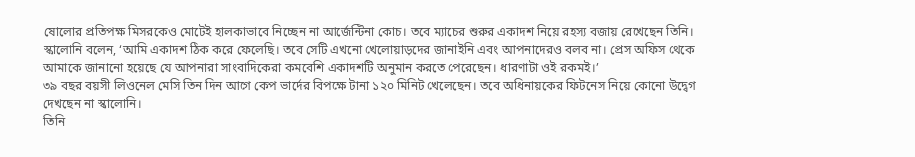ষোলোর প্রতিপক্ষ মিসরকেও মোটেই হালকাভাবে নিচ্ছেন না আর্জেন্টিনা কোচ। তবে ম্যাচের শুরুর একাদশ নিয়ে রহস্য বজায় রেখেছেন তিনি।
স্কালোনি বলেন, ‘আমি একাদশ ঠিক করে ফেলেছি। তবে সেটি এখনো খেলোয়াড়দের জানাইনি এবং আপনাদেরও বলব না। প্রেস অফিস থেকে আমাকে জানানো হয়েছে যে আপনারা সাংবাদিকেরা কমবেশি একাদশটি অনুমান করতে পেরেছেন। ধারণাটা ওই রকমই।’
৩৯ বছর বয়সী লিওনেল মেসি তিন দিন আগে কেপ ভার্দের বিপক্ষে টানা ১২০ মিনিট খেলেছেন। তবে অধিনায়কের ফিটনেস নিয়ে কোনো উদ্বেগ দেখছেন না স্কালোনি।
তিনি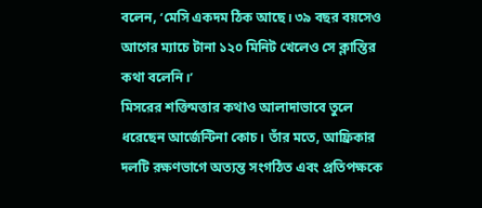বলেন, ‘মেসি একদম ঠিক আছে। ৩৯ বছর বয়সেও আগের ম্যাচে টানা ১২০ মিনিট খেলেও সে ক্লান্তির কথা বলেনি।’
মিসরের শক্তিমত্তার কথাও আলাদাভাবে তুলে ধরেছেন আর্জেন্টিনা কোচ। তাঁর মতে, আফ্রিকার দলটি রক্ষণভাগে অত্যন্ত সংগঠিত এবং প্রতিপক্ষকে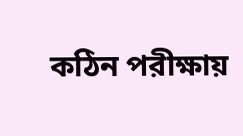কঠিন পরীক্ষায়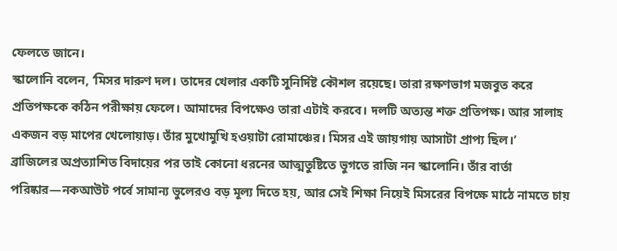ফেলতে জানে।
স্কালোনি বলেন, ‘মিসর দারুণ দল। তাদের খেলার একটি সুনির্দিষ্ট কৌশল রয়েছে। তারা রক্ষণভাগ মজবুত করে প্রতিপক্ষকে কঠিন পরীক্ষায় ফেলে। আমাদের বিপক্ষেও তারা এটাই করবে। দলটি অত্যন্ত শক্ত প্রতিপক্ষ। আর সালাহ একজন বড় মাপের খেলোয়াড়। তাঁর মুখোমুখি হওয়াটা রোমাঞ্চের। মিসর এই জায়গায় আসাটা প্রাপ্য ছিল।’
ব্রাজিলের অপ্রত্যাশিত বিদায়ের পর তাই কোনো ধরনের আত্মতুষ্টিতে ভুগতে রাজি নন স্কালোনি। তাঁর বার্তা পরিষ্কার—নকআউট পর্বে সামান্য ভুলেরও বড় মূল্য দিতে হয়, আর সেই শিক্ষা নিয়েই মিসরের বিপক্ষে মাঠে নামতে চায়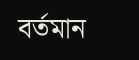বর্তমান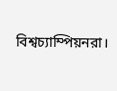বিশ্বচ্যাম্পিয়নরা।